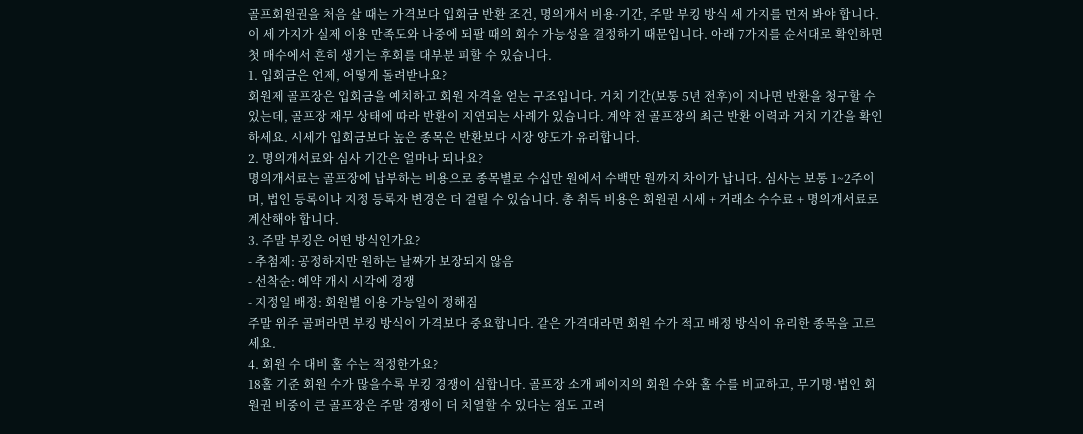골프회원권을 처음 살 때는 가격보다 입회금 반환 조건, 명의개서 비용·기간, 주말 부킹 방식 세 가지를 먼저 봐야 합니다. 이 세 가지가 실제 이용 만족도와 나중에 되팔 때의 회수 가능성을 결정하기 때문입니다. 아래 7가지를 순서대로 확인하면 첫 매수에서 흔히 생기는 후회를 대부분 피할 수 있습니다.
1. 입회금은 언제, 어떻게 돌려받나요?
회원제 골프장은 입회금을 예치하고 회원 자격을 얻는 구조입니다. 거치 기간(보통 5년 전후)이 지나면 반환을 청구할 수 있는데, 골프장 재무 상태에 따라 반환이 지연되는 사례가 있습니다. 계약 전 골프장의 최근 반환 이력과 거치 기간을 확인하세요. 시세가 입회금보다 높은 종목은 반환보다 시장 양도가 유리합니다.
2. 명의개서료와 심사 기간은 얼마나 되나요?
명의개서료는 골프장에 납부하는 비용으로 종목별로 수십만 원에서 수백만 원까지 차이가 납니다. 심사는 보통 1~2주이며, 법인 등록이나 지정 등록자 변경은 더 걸릴 수 있습니다. 총 취득 비용은 회원권 시세 + 거래소 수수료 + 명의개서료로 계산해야 합니다.
3. 주말 부킹은 어떤 방식인가요?
- 추첨제: 공정하지만 원하는 날짜가 보장되지 않음
- 선착순: 예약 개시 시각에 경쟁
- 지정일 배정: 회원별 이용 가능일이 정해짐
주말 위주 골퍼라면 부킹 방식이 가격보다 중요합니다. 같은 가격대라면 회원 수가 적고 배정 방식이 유리한 종목을 고르세요.
4. 회원 수 대비 홀 수는 적정한가요?
18홀 기준 회원 수가 많을수록 부킹 경쟁이 심합니다. 골프장 소개 페이지의 회원 수와 홀 수를 비교하고, 무기명·법인 회원권 비중이 큰 골프장은 주말 경쟁이 더 치열할 수 있다는 점도 고려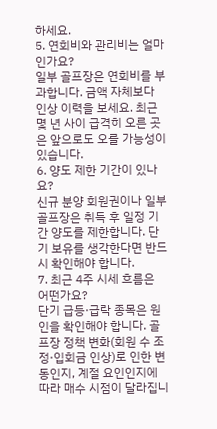하세요.
5. 연회비와 관리비는 얼마인가요?
일부 골프장은 연회비를 부과합니다. 금액 자체보다 인상 이력을 보세요. 최근 몇 년 사이 급격히 오른 곳은 앞으로도 오를 가능성이 있습니다.
6. 양도 제한 기간이 있나요?
신규 분양 회원권이나 일부 골프장은 취득 후 일정 기간 양도를 제한합니다. 단기 보유를 생각한다면 반드시 확인해야 합니다.
7. 최근 4주 시세 흐름은 어떤가요?
단기 급등·급락 종목은 원인을 확인해야 합니다. 골프장 정책 변화(회원 수 조정·입회금 인상)로 인한 변동인지, 계절 요인인지에 따라 매수 시점이 달라집니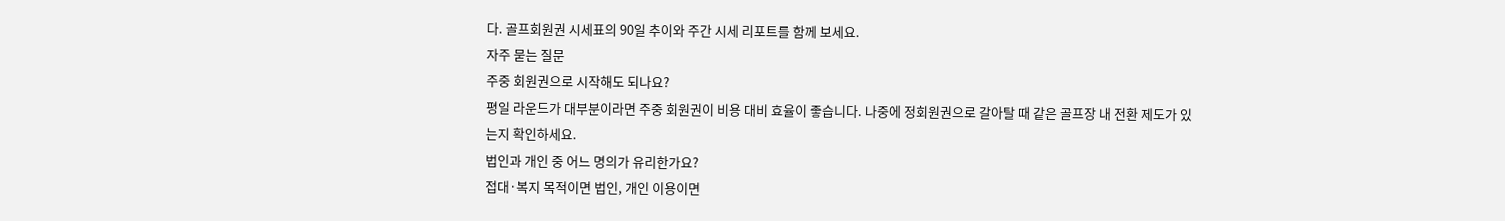다. 골프회원권 시세표의 90일 추이와 주간 시세 리포트를 함께 보세요.
자주 묻는 질문
주중 회원권으로 시작해도 되나요?
평일 라운드가 대부분이라면 주중 회원권이 비용 대비 효율이 좋습니다. 나중에 정회원권으로 갈아탈 때 같은 골프장 내 전환 제도가 있는지 확인하세요.
법인과 개인 중 어느 명의가 유리한가요?
접대·복지 목적이면 법인, 개인 이용이면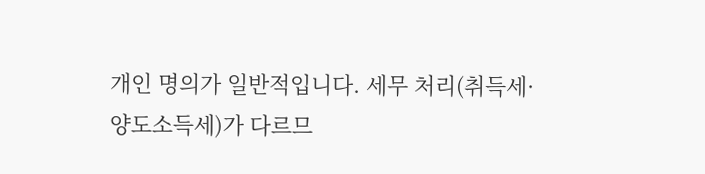개인 명의가 일반적입니다. 세무 처리(취득세·양도소득세)가 다르므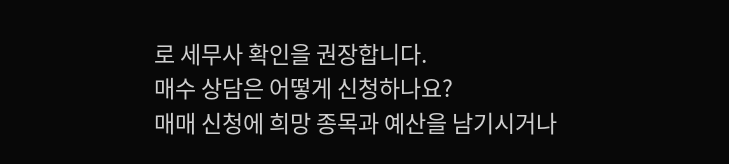로 세무사 확인을 권장합니다.
매수 상담은 어떻게 신청하나요?
매매 신청에 희망 종목과 예산을 남기시거나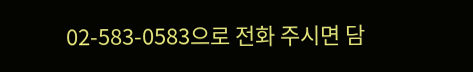02-583-0583으로 전화 주시면 담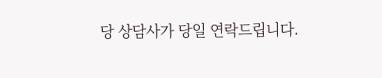당 상담사가 당일 연락드립니다.